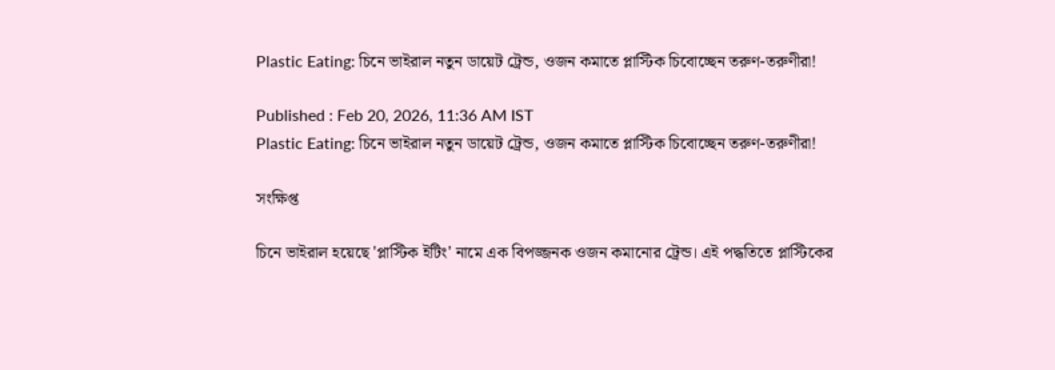Plastic Eating: চিনে ভাইরাল নতুন ডায়েট ট্রেন্ড, ওজন কমাতে প্লাস্টিক চিবোচ্ছেন তরুণ-তরুণীরা!

Published : Feb 20, 2026, 11:36 AM IST
Plastic Eating: চিনে ভাইরাল নতুন ডায়েট ট্রেন্ড, ওজন কমাতে প্লাস্টিক চিবোচ্ছেন তরুণ-তরুণীরা!

সংক্ষিপ্ত

চিনে ভাইরাল হয়েছে 'প্লাস্টিক ইটিং' নামে এক বিপজ্জনক ওজন কমানোর ট্রেন্ড। এই পদ্ধতিতে প্লাস্টিকের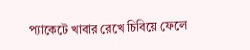প্যাকেটে খাবার রেখে চিবিয়ে ফেলে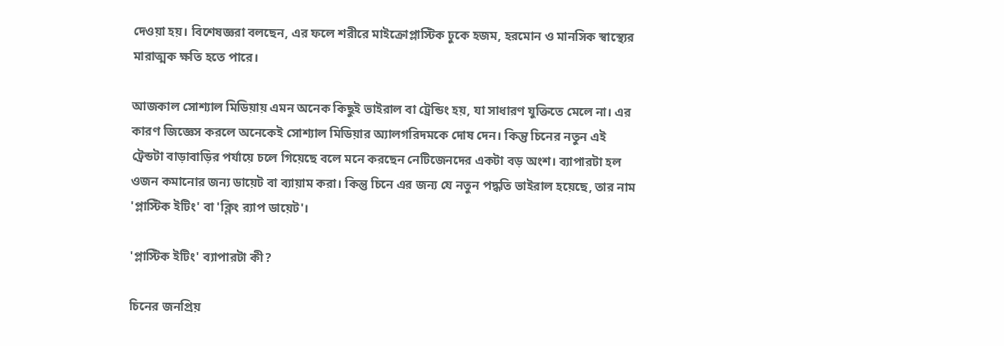দেওয়া হয়। বিশেষজ্ঞরা বলছেন, এর ফলে শরীরে মাইক্রোপ্লাস্টিক ঢুকে হজম, হরমোন ও মানসিক স্বাস্থ্যের মারাত্মক ক্ষতি হতে পারে।

আজকাল সোশ্যাল মিডিয়ায় এমন অনেক কিছুই ভাইরাল বা ট্রেন্ডিং হয়, যা সাধারণ যুক্তিতে মেলে না। এর কারণ জিজ্ঞেস করলে অনেকেই সোশ্যাল মিডিয়ার অ্যালগরিদমকে দোষ দেন। কিন্তু চিনের নতুন এই ট্রেন্ডটা বাড়াবাড়ির পর্যায়ে চলে গিয়েছে বলে মনে করছেন নেটিজেনদের একটা বড় অংশ। ব্যাপারটা হল ওজন কমানোর জন্য ডায়েট বা ব্যায়াম করা। কিন্তু চিনে এর জন্য যে নতুন পদ্ধতি ভাইরাল হয়েছে, তার নাম 'প্লাস্টিক ইটিং' বা 'ক্লিং র‍্যাপ ডায়েট'।

'প্লাস্টিক ইটিং' ব্যাপারটা কী?

চিনের জনপ্রিয়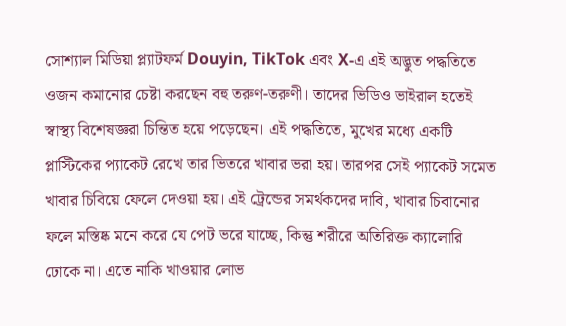সোশ্যাল মিডিয়া প্ল্যাটফর্ম Douyin, TikTok এবং X-এ এই অদ্ভুত পদ্ধতিতে ওজন কমানোর চেষ্টা করছেন বহু তরুণ-তরুণী। তাদের ভিডিও ভাইরাল হতেই স্বাস্থ্য বিশেষজ্ঞরা চিন্তিত হয়ে পড়েছেন। এই পদ্ধতিতে, মুখের মধ্যে একটি প্লাস্টিকের প্যাকেট রেখে তার ভিতরে খাবার ভরা হয়। তারপর সেই প্যাকেট সমেত খাবার চিবিয়ে ফেলে দেওয়া হয়। এই ট্রেন্ডের সমর্থকদের দাবি, খাবার চিবানোর ফলে মস্তিষ্ক মনে করে যে পেট ভরে যাচ্ছে, কিন্তু শরীরে অতিরিক্ত ক্যালোরি ঢোকে না। এতে নাকি খাওয়ার লোভ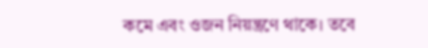কমে এবং ওজন নিয়ন্ত্রণে থাকে। তবে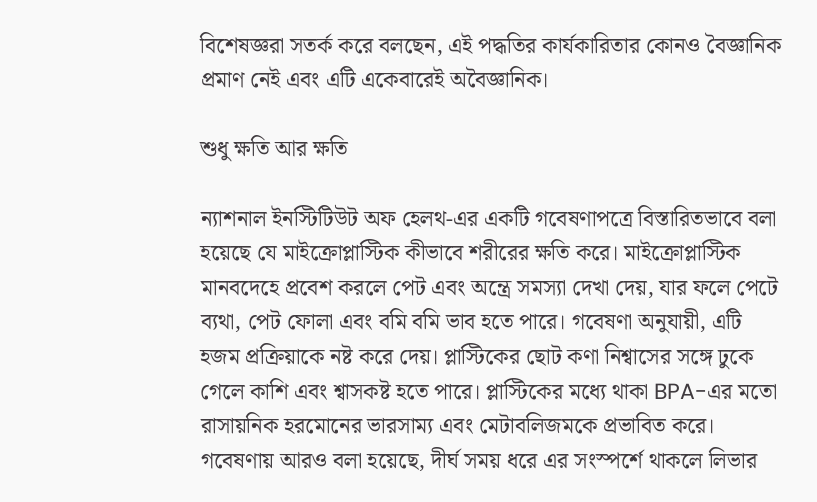বিশেষজ্ঞরা সতর্ক করে বলছেন, এই পদ্ধতির কার্যকারিতার কোনও বৈজ্ঞানিক প্রমাণ নেই এবং এটি একেবারেই অবৈজ্ঞানিক।

শুধু ক্ষতি আর ক্ষতি

ন্যাশনাল ইনস্টিটিউট অফ হেলথ-এর একটি গবেষণাপত্রে বিস্তারিতভাবে বলা হয়েছে যে মাইক্রোপ্লাস্টিক কীভাবে শরীরের ক্ষতি করে। মাইক্রোপ্লাস্টিক মানবদেহে প্রবেশ করলে পেট এবং অন্ত্রে সমস্যা দেখা দেয়, যার ফলে পেটে ব্যথা, পেট ফোলা এবং বমি বমি ভাব হতে পারে। গবেষণা অনুযায়ী, এটি হজম প্রক্রিয়াকে নষ্ট করে দেয়। প্লাস্টিকের ছোট কণা নিশ্বাসের সঙ্গে ঢুকে গেলে কাশি এবং শ্বাসকষ্ট হতে পারে। প্লাস্টিকের মধ্যে থাকা BPA-এর মতো রাসায়নিক হরমোনের ভারসাম্য এবং মেটাবলিজমকে প্রভাবিত করে। গবেষণায় আরও বলা হয়েছে, দীর্ঘ সময় ধরে এর সংস্পর্শে থাকলে লিভার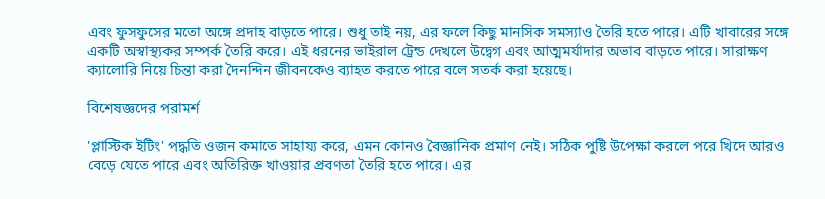এবং ফুসফুসের মতো অঙ্গে প্রদাহ বাড়তে পারে। শুধু তাই নয়, এর ফলে কিছু মানসিক সমস্যাও তৈরি হতে পারে। এটি খাবারের সঙ্গে একটি অস্বাস্থ্যকর সম্পর্ক তৈরি করে। এই ধরনের ভাইরাল ট্রেন্ড দেখলে উদ্বেগ এবং আত্মমর্যাদার অভাব বাড়তে পারে। সারাক্ষণ ক্যালোরি নিয়ে চিন্তা করা দৈনন্দিন জীবনকেও ব্যাহত করতে পারে বলে সতর্ক করা হয়েছে।

বিশেষজ্ঞদের পরামর্শ

'প্লাস্টিক ইটিং' পদ্ধতি ওজন কমাতে সাহায্য করে, এমন কোনও বৈজ্ঞানিক প্রমাণ নেই। সঠিক পুষ্টি উপেক্ষা করলে পরে খিদে আরও বেড়ে যেতে পারে এবং অতিরিক্ত খাওয়ার প্রবণতা তৈরি হতে পারে। এর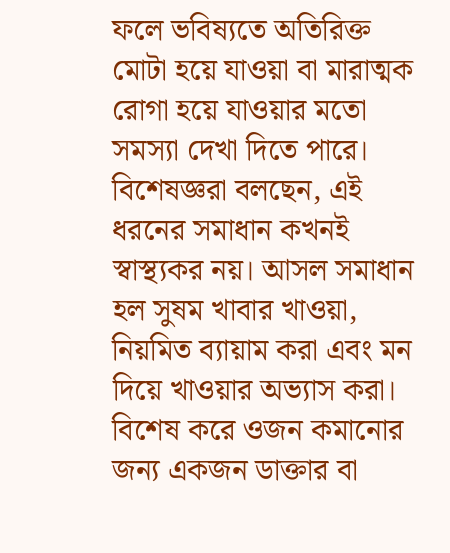ফলে ভবিষ্যতে অতিরিক্ত মোটা হয়ে যাওয়া বা মারাত্মক রোগা হয়ে যাওয়ার মতো সমস্যা দেখা দিতে পারে। বিশেষজ্ঞরা বলছেন, এই ধরনের সমাধান কখনই স্বাস্থ্যকর নয়। আসল সমাধান হল সুষম খাবার খাওয়া, নিয়মিত ব্যায়াম করা এবং মন দিয়ে খাওয়ার অভ্যাস করা। বিশেষ করে ওজন কমানোর জন্য একজন ডাক্তার বা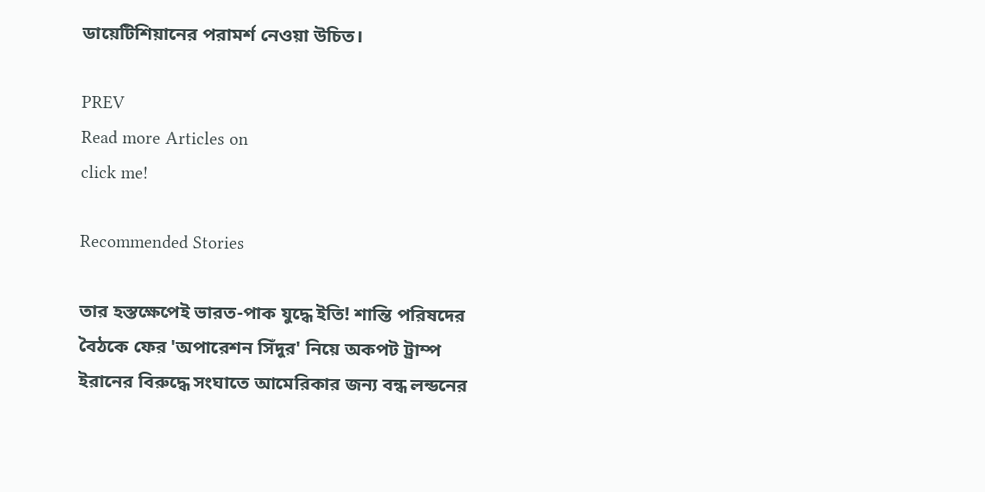ডায়েটিশিয়ানের পরামর্শ নেওয়া উচিত।

PREV
Read more Articles on
click me!

Recommended Stories

তার হস্তক্ষেপেই ভারত-পাক যুদ্ধে ইতি! শান্তি পরিষদের বৈঠকে ফের 'অপারেশন সিঁদুর' নিয়ে অকপট ট্রাম্প
ইরানের বিরুদ্ধে সংঘাতে আমেরিকার জন্য বন্ধ লন্ডনের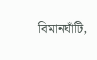বিমানঘাঁটি,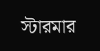স্টারমার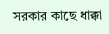সরকার কাছে ধাক্কা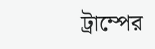ট্রাম্পের